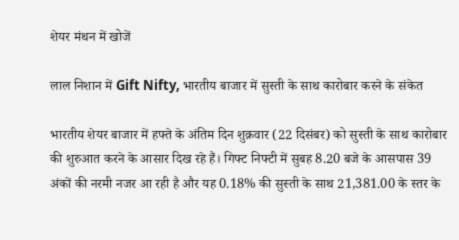शेयर मंथन में खोजें

लाल निशान में Gift Nifty, भारतीय बाजार में सुस्ती के साथ कारोबार करने के संकेत

भारतीय शेयर बाजार में हफ्ते के अंतिम दिन शुक्रवार (22 दिसंबर) को सुस्ती के साथ कारोबार की शुरुआत करने के आसार दिख रहे हैं। गिफ्ट निफ्टी में सुबह 8.20 बजे के आसपास 39 अंकों की नरमी नजर आ रही है और यह 0.18% की सुस्ती के साथ 21,381.00 के स्तर के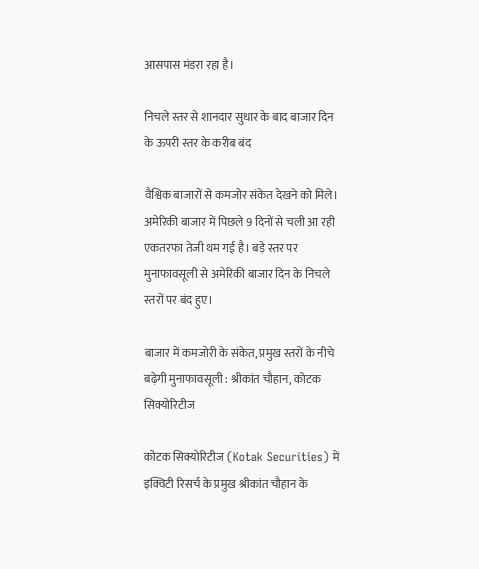आसपास मंडरा रहा है।

निचले स्तर से शानदार सुधार के बाद बाजार दिन के ऊपरी स्तर के करीब बंद

वैश्विक बाजारों से कमजोर संकेत देखने को मिले। अमेरिकी बाजार में पिछले 9 दिनों से चली आ रही एकतरफा तेजी थम गई है। बड़े स्तर पर मुनाफावसूली से अमेरिकी बाजार दिन के निचले स्तरों पर बंद हुए।

बाजार में कमजोरी के संकेत, प्रमुख स्तरों के नीचे बढ़ेगी मुनाफावसूली : श्रीकांत चौहान, कोटक सिक्योरिटीज

कोटक सिक्योरिटीज (Kotak Securities) में इक्विटी रिसर्च के प्रमुख श्रीकांत चौहान के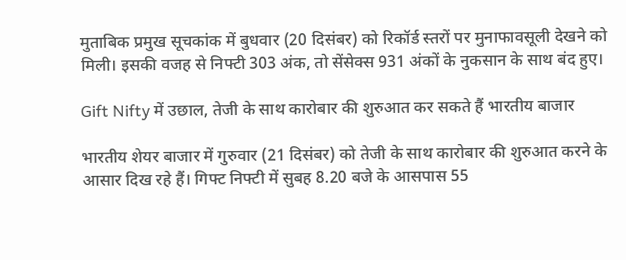मुताबिक प्रमुख सूचकांक में बुधवार (20 दिसंबर) को रिकॉर्ड स्तरों पर मुनाफावसूली देखने को मिली। इसकी वजह से निफ्टी 303 अंक, तो सेंसेक्स 931 अंकों के नुकसान के साथ बंद हुए।

Gift Nifty में उछाल, तेजी के साथ कारोबार की शुरुआत कर सकते हैं भारतीय बाजार

भारतीय शेयर बाजार में गुरुवार (21 दिसंबर) को तेजी के साथ कारोबार की शुरुआत करने के आसार दिख रहे हैं। गिफ्ट निफ्टी में सुबह 8.20 बजे के आसपास 55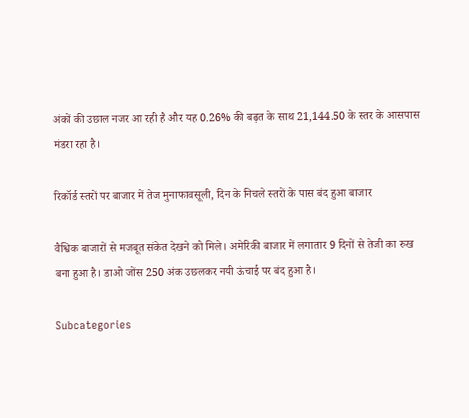अंकों की उछाल नजर आ रही है और यह 0.26% की बढ़त के साथ 21,144.50 के स्तर के आसपास मंडरा रहा है।

रिकॉर्ड स्तरों पर बाजार में तेज मुनाफावसूली, दिन के निचले स्तरों के पास बंद हुआ बाजार

वैश्विक बाजारों से मजबूत संकेत देखने को मिले। अमेरिकी बाजार में लगातार 9 दिनों से तेजी का रुख बना हुआ है। डाओ जोंस 250 अंक उछलकर नयी ऊंचाई पर बंद हुआ है।

Subcategories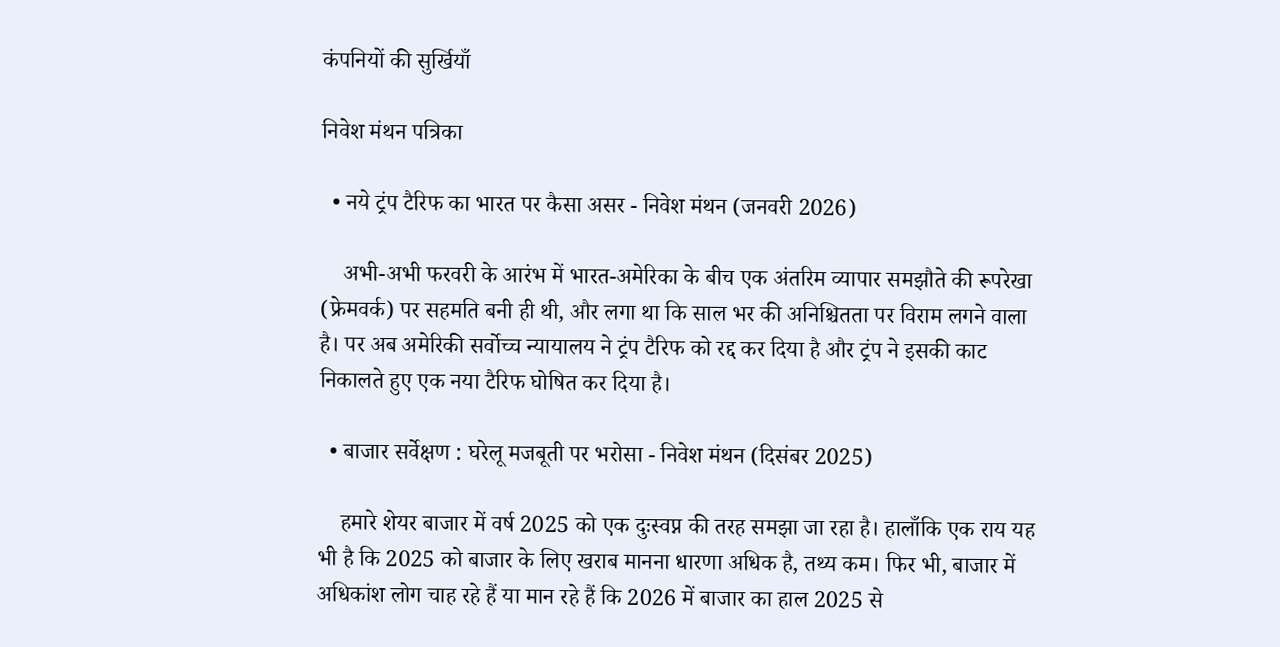कंपनियों की सुर्खियाँ

निवेश मंथन पत्रिका

  • नये ट्रंप टैरिफ का भारत पर कैसा असर - निवेश मंथन (जनवरी 2026)

    अभी-अभी फरवरी के आरंभ में भारत-अमेरिका के बीच एक अंतरिम व्यापार समझौते की रूपरेखा (फ्रेमवर्क) पर सहमति बनी ही थी, और लगा था कि साल भर की अनिश्चितता पर विराम लगने वाला है। पर अब अमेरिकी सर्वोच्च न्यायालय ने ट्रंप टैरिफ को रद्द कर दिया है और ट्रंप ने इसकी काट निकालते हुए एक नया टैरिफ घोषित कर दिया है।

  • बाजार सर्वेक्षण : घरेलू मजबूती पर भरोसा - निवेश मंथन (दिसंबर 2025)

    हमारे शेयर बाजार में वर्ष 2025 को एक दुःस्वप्न की तरह समझा जा रहा है। हालाँकि एक राय यह भी है कि 2025 को बाजार के लिए खराब मानना धारणा अधिक है, तथ्य कम। फिर भी, बाजार में अधिकांश लोग चाह रहे हैं या मान रहे हैं कि 2026 में बाजार का हाल 2025 से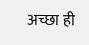अच्छा ही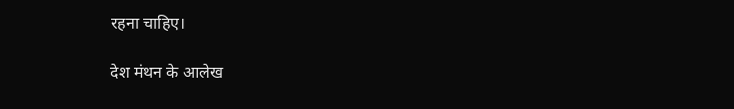रहना चाहिए।

देश मंथन के आलेख